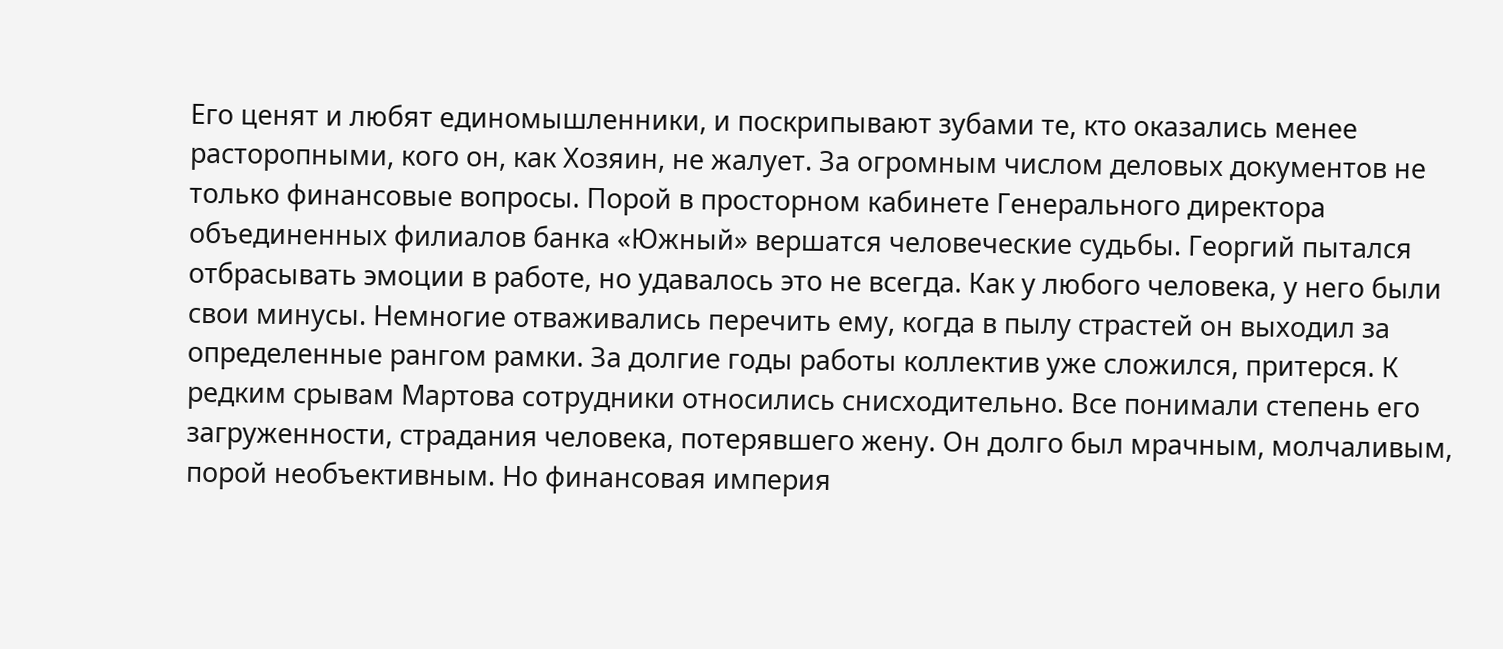Его ценят и любят единомышленники, и поскрипывают зубами те, кто оказались менее расторопными, кого он, как Хозяин, не жалует. За огромным числом деловых документов не только финансовые вопросы. Порой в просторном кабинете Генерального директора объединенных филиалов банка «Южный» вершатся человеческие судьбы. Георгий пытался отбрасывать эмоции в работе, но удавалось это не всегда. Как у любого человека, у него были свои минусы. Немногие отваживались перечить ему, когда в пылу страстей он выходил за определенные рангом рамки. За долгие годы работы коллектив уже сложился, притерся. К редким срывам Мартова сотрудники относились снисходительно. Все понимали степень его загруженности, страдания человека, потерявшего жену. Он долго был мрачным, молчаливым, порой необъективным. Но финансовая империя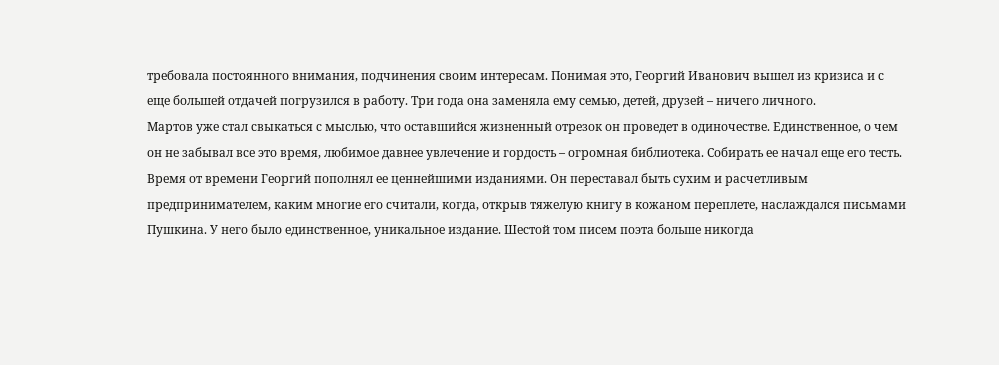требовала постоянного внимания, подчинения своим интересам. Понимая это, Георгий Иванович вышел из кризиса и с еще большей отдачей погрузился в работу. Три года она заменяла ему семью, детей, друзей – ничего личного.
Мартов уже стал свыкаться с мыслью, что оставшийся жизненный отрезок он проведет в одиночестве. Единственное, о чем он не забывал все это время, любимое давнее увлечение и гордость – огромная библиотека. Собирать ее начал еще его тесть. Время от времени Георгий пополнял ее ценнейшими изданиями. Он переставал быть сухим и расчетливым предпринимателем, каким многие его считали, когда, открыв тяжелую книгу в кожаном переплете, наслаждался письмами Пушкина. У него было единственное, уникальное издание. Шестой том писем поэта больше никогда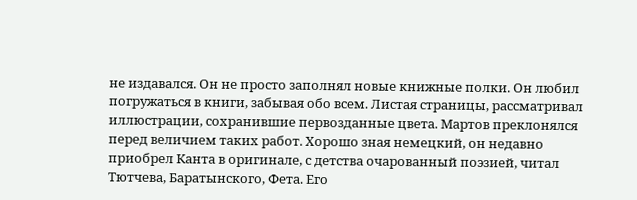не издавался. Он не просто заполнял новые книжные полки. Он любил погружаться в книги, забывая обо всем. Листая страницы, рассматривал иллюстрации, сохранившие первозданные цвета. Мартов преклонялся перед величием таких работ. Хорошо зная немецкий, он недавно приобрел Канта в оригинале, с детства очарованный поэзией, читал Тютчева, Баратынского, Фета. Его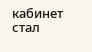кабинет стал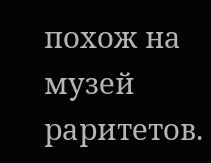похож на музей раритетов.